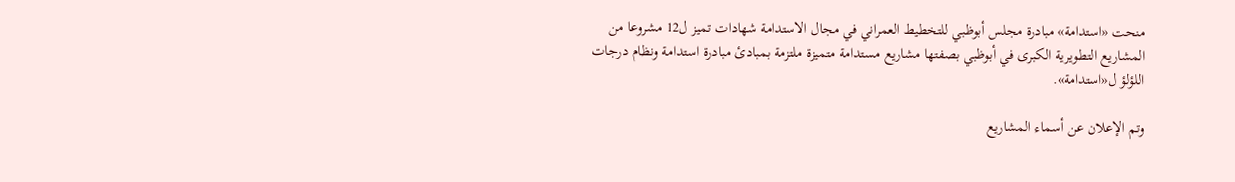منحت «استدامة» مبادرة مجلس أبوظبي للتخطيط العمراني في مجال الاستدامة شهادات تميز ل12 مشروعا من المشاريع التطويرية الكبرى في أبوظبي بصفتها مشاريع مستدامة متميزة ملتزمة بمبادئ مبادرة استدامة ونظام درجات اللؤلؤ ل«استدامة».

وتم الإعلان عن أسماء المشاريع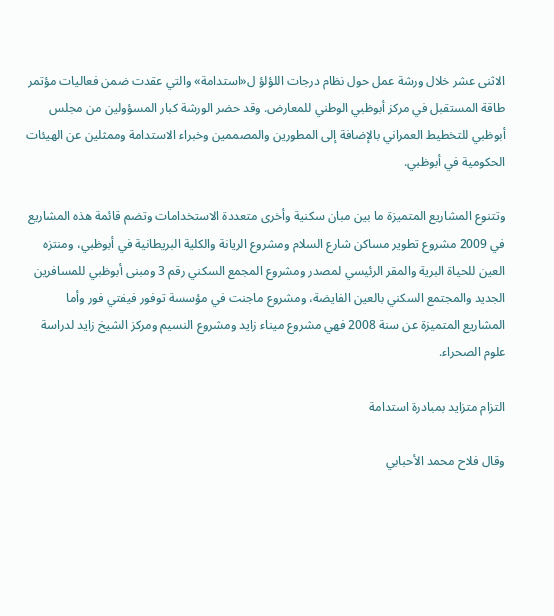الاثنى عشر خلال ورشة عمل حول نظام درجات اللؤلؤ ل«استدامة» والتي عقدت ضمن فعاليات مؤتمر طاقة المستقبل في مركز أبوظبي الوطني للمعارض. وقد حضر الورشة كبار المسؤولين من مجلس أبوظبي للتخطيط العمراني بالإضافة إلى المطورين والمصممين وخبراء الاستدامة وممثلين عن الهيئات الحكومية في أبوظبي.

وتتنوع المشاريع المتميزة ما بين مبان سكنية وأخرى متعددة الاستخدامات وتضم قائمة هذه المشاريع في 2009 مشروع تطوير مساكن شارع السلام ومشروع الريانة والكلية البريطانية في أبوظبي، ومنتزه العين للحياة البرية والمقر الرئيسي لمصدر ومشروع المجمع السكني رقم 3 ومبنى أبوظبي للمسافرين الجديد والمجتمع السكني بالعين الفايضة، ومشروع ماجنت في مؤسسة توفور فيفتي فور وأما المشاريع المتميزة عن سنة 2008 فهي مشروع ميناء زايد ومشروع النسيم ومركز الشيخ زايد لدراسة علوم الصحراء.

التزام متزايد بمبادرة استدامة

وقال فلاح محمد الأحبابي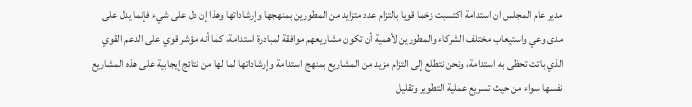مدير عام المجلس ان استدامة اكتسبت زخما قويا بالتزام عدد متزايد من المطورين بمنهجها وإرشاداتها وهذا إن دل على شيء فإنما يدل على مدى وعي واستيعاب مختلف الشركاء والمطورين لأهمية أن تكون مشاريعهم موافقة لمبادرة استدامة، كما أنه مؤشر قوي على الدعم القوي الذي باتت تحظى به استدامة، ونحن نتطلع إلى التزام مزيد من المشاريع بمنهج استدامة وإرشاداتها لما لها من نتائج إيجابية على هذه المشاريع نفسها سواء من حيث تسريع عملية التطوير وتقليل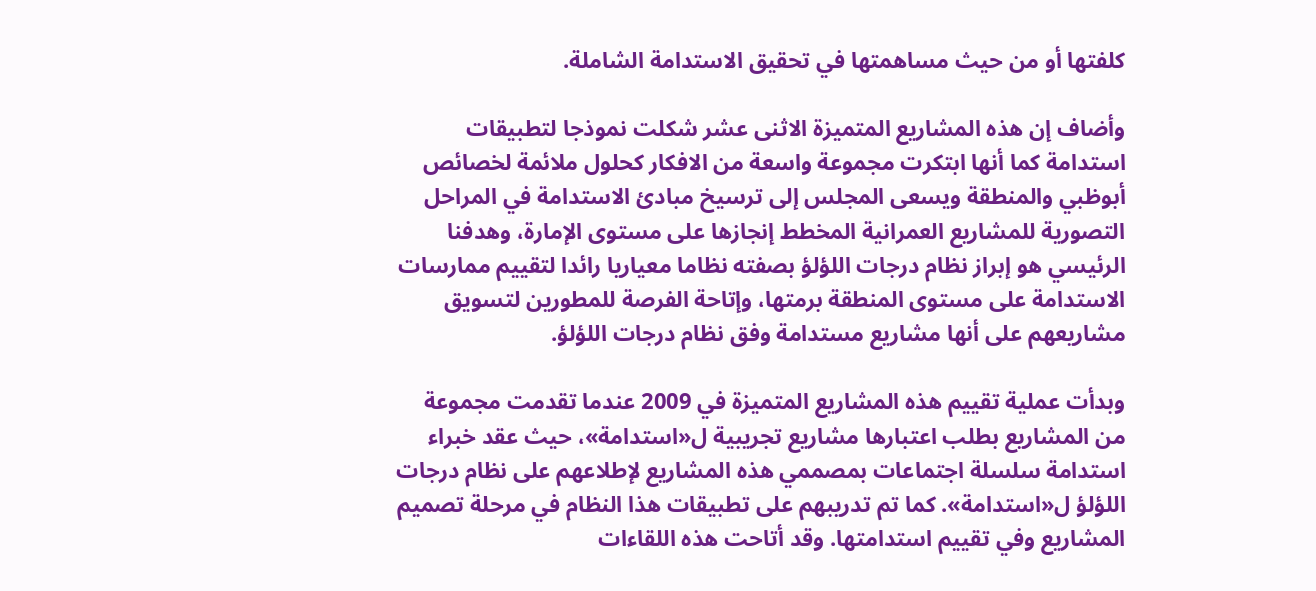كلفتها أو من حيث مساهمتها في تحقيق الاستدامة الشاملة.

وأضاف إن هذه المشاريع المتميزة الاثنى عشر شكلت نموذجا لتطبيقات استدامة كما أنها ابتكرت مجموعة واسعة من الافكار كحلول ملائمة لخصائص أبوظبي والمنطقة ويسعى المجلس إلى ترسيخ مبادئ الاستدامة في المراحل التصورية للمشاريع العمرانية المخطط إنجازها على مستوى الإمارة، وهدفنا الرئيسي هو إبراز نظام درجات اللؤلؤ بصفته نظاما معياريا رائدا لتقييم ممارسات الاستدامة على مستوى المنطقة برمتها، وإتاحة الفرصة للمطورين لتسويق مشاريعهم على أنها مشاريع مستدامة وفق نظام درجات اللؤلؤ.

وبدأت عملية تقييم هذه المشاريع المتميزة في 2009 عندما تقدمت مجموعة من المشاريع بطلب اعتبارها مشاريع تجريبية ل«استدامة»، حيث عقد خبراء استدامة سلسلة اجتماعات بمصممي هذه المشاريع لإطلاعهم على نظام درجات اللؤلؤ ل«استدامة». كما تم تدريبهم على تطبيقات هذا النظام في مرحلة تصميم المشاريع وفي تقييم استدامتها. وقد أتاحت هذه اللقاءات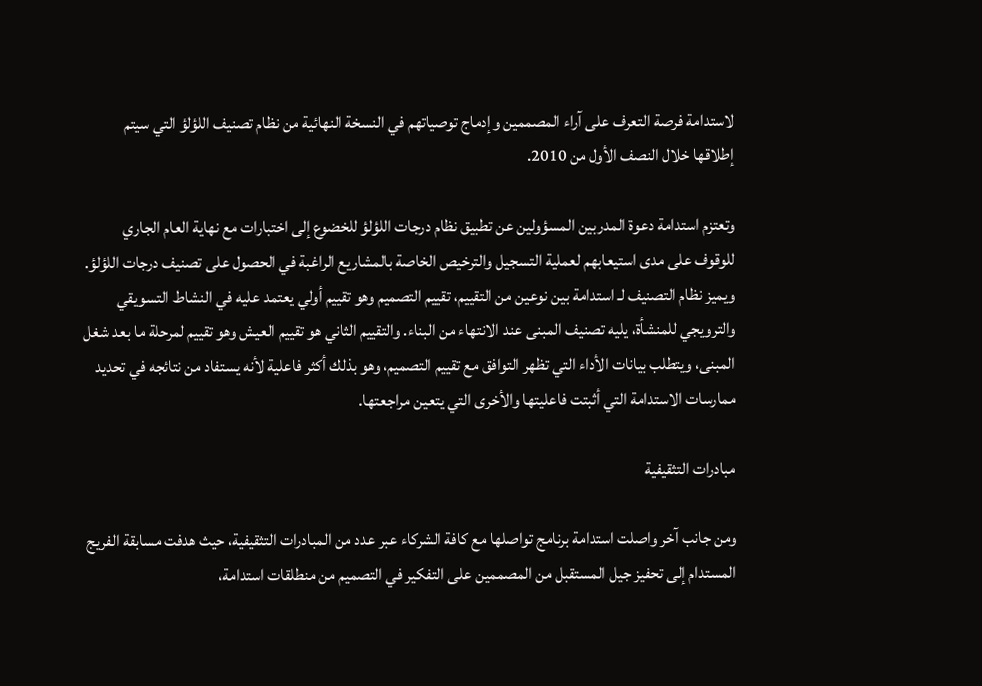لاستدامة فرصة التعرف على آراء المصممين وإدماج توصياتهم في النسخة النهائية من نظام تصنيف اللؤلؤ التي سيتم إطلاقها خلال النصف الأول من 2010.

وتعتزم استدامة دعوة المدربين المسؤولين عن تطبيق نظام درجات اللؤلؤ للخضوع إلى اختبارات مع نهاية العام الجاري للوقوف على مدى استيعابهم لعملية التسجيل والترخيص الخاصة بالمشاريع الراغبة في الحصول على تصنيف درجات اللؤلؤ. ويميز نظام التصنيف لـ استدامة بين نوعين من التقييم، تقييم التصميم وهو تقييم أولي يعتمد عليه في النشاط التسويقي والترويجي للمنشأة، يليه تصنيف المبنى عند الانتهاء من البناء. والتقييم الثاني هو تقييم العيش وهو تقييم لمرحلة ما بعد شغل المبنى، ويتطلب بيانات الأداء التي تظهر التوافق مع تقييم التصميم، وهو بذلك أكثر فاعلية لأنه يستفاد من نتائجه في تحديد ممارسات الاستدامة التي أثبتت فاعليتها والأخرى التي يتعين مراجعتها.

مبادرات التثقيفية

ومن جانب آخر واصلت استدامة برنامج تواصلها مع كافة الشركاء عبر عدد من المبادرات التثقيفية، حيث هدفت مسابقة الفريج المستدام إلى تحفيز جيل المستقبل من المصممين على التفكير في التصميم من منطلقات استدامة،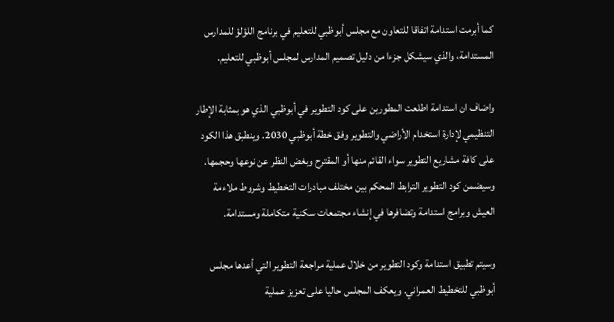كما أبرمت استدامة اتفاقا للتعاون مع مجلس أبوظبي للتعليم في برنامج اللؤلؤ للمدارس المستدامة، والذي سيشكل جزءا من دليل تصميم المدارس لمجلس أبوظبي للتعليم.

واضاف ان استدامة اطلعت المطورين على كود التطوير في أبوظبي الذي هو بمثابة الإطار التنظيمي لإدارة استخدام الأراضي والتطوير وفق خطة أبوظبي 2030. وينطبق هذا الكود على كافة مشاريع التطوير سواء القائم منها أو المقترح وبغض النظر عن نوعها وحجمها. وسيضمن كود التطوير الترابط المحكم بين مختلف مبادرات التخطيط وشروط ملاءمة العيش وبرامج استدامة وتضافرها في إنشاء مجتمعات سكنية متكاملة ومستدامة.

وسيتم تطبيق استدامة وكود التطوير من خلال عملية مراجعة التطوير التي أعدها مجلس أبوظبي للتخطيط العمراني. ويعكف المجلس حاليا على تعزيز عملية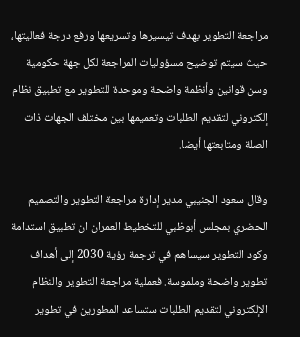مراجعة التطوير بهدف تيسيرها وتسريعها ورفع درجة فعاليتها، حيث سيتم توضيح مسؤوليات المراجعة لكل جهة حكومية وسن قوانين وأنظمة واضحة وموحدة للتطوير مع تطبيق نظام إلكتروني لتقديم الطلبات وتعميمها بين مختلف الجهات ذات الصلة ومتابعتها أيضا.

وقال سعود الجنيبي مدير إدارة مراجعة التطوير والتصميم الحضري بمجلس أبوظبي للتخطيط العمران ان تطبيق استدامة وكود التطوير سيساهم في ترجمة رؤية 2030 إلى أهداف تطوير واضحة وملموسة. فعملية مراجعة التطوير والنظام الإلكتروني لتقديم الطلبات ستساعد المطورين في تطوير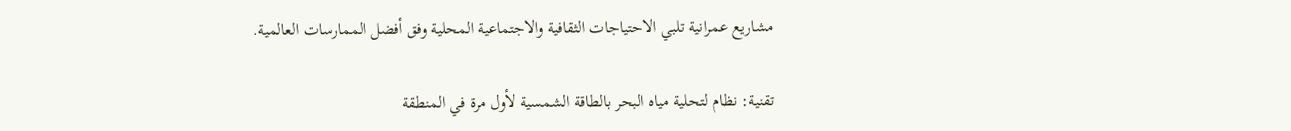مشاريع عمرانية تلبي الاحتياجات الثقافية والاجتماعية المحلية وفق أفضل الممارسات العالمية.

تقنية: نظام لتحلية مياه البحر بالطاقة الشمسية لأول مرة في المنطقة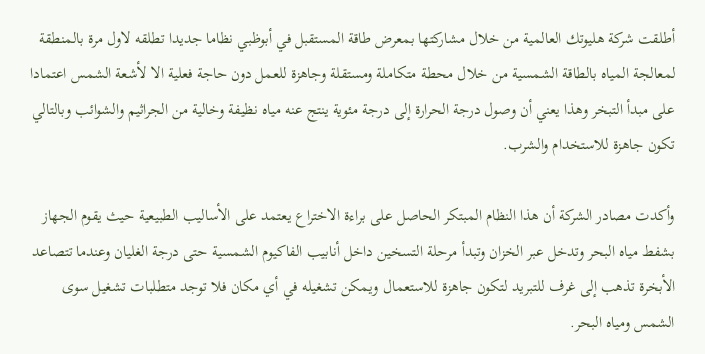أطلقت شركة هليوتك العالمية من خلال مشاركتها بمعرض طاقة المستقبل في أبوظبي نظاما جديدا تطلقه لاول مرة بالمنطقة لمعالجة المياه بالطاقة الشمسية من خلال محطة متكاملة ومستقلة وجاهزة للعمل دون حاجة فعلية الا لأشعة الشمس اعتمادا على مبدأ التبخر وهذا يعني أن وصول درجة الحرارة إلى درجة مئوية ينتج عنه مياه نظيفة وخالية من الجراثيم والشوائب وبالتالي تكون جاهزة للاستخدام والشرب.

وأكدت مصادر الشركة أن هذا النظام المبتكر الحاصل على براءة الاختراع يعتمد على الأساليب الطبيعية حيث يقوم الجهاز بشفط مياه البحر وتدخل عبر الخزان وتبدأ مرحلة التسخين داخل أنابيب الفاكيوم الشمسية حتى درجة الغليان وعندما تتصاعد الأبخرة تذهب إلى غرف للتبريد لتكون جاهزة للاستعمال ويمكن تشغيله في أي مكان فلا توجد متطلبات تشغيل سوى الشمس ومياه البحر.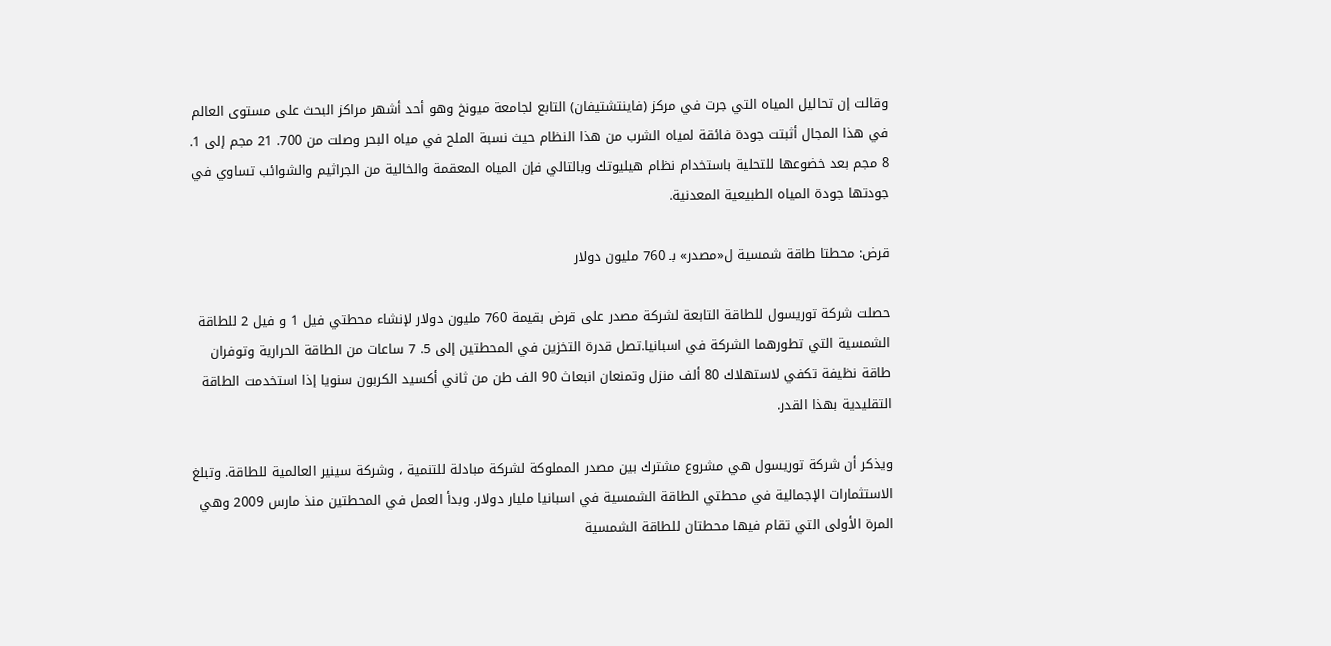وقالت إن تحاليل المياه التي جرت في مركز (فاينتشتيفان) التابع لجامعة ميونخ وهو أحد أشهر مراكز البحث على مستوى العالم في هذا المجال أثبتت جودة فائقة لمياه الشرب من هذا النظام حيث نسبة الملح في مياه البحر وصلت من 700. 21 مجم إلى 1. 8 مجم بعد خضوعها للتحلية باستخدام نظام هيليوتك وبالتالي فإن المياه المعقمة والخالية من الجراثيم والشوائب تساوي في جودتها جودة المياه الطبيعية المعدنية.

قرض: محطتا طاقة شمسية ل«مصدر» بـ 760 مليون دولار

حصلت شركة توريسول للطاقة التابعة لشركة مصدر على قرض بقيمة 760 مليون دولار لإنشاء محطتي فيل 1 و فيل 2 للطاقة الشمسية التي تطورهما الشركة في اسبانيا.تصل قدرة التخزين في المحطتين إلى 5. 7 ساعات من الطاقة الحرارية وتوفران طاقة نظيفة تكفي لاستهلاك 80 ألف منزل وتمنعان انبعاث 90 الف طن من ثاني أكسيد الكربون سنويا إذا استخدمت الطاقة التقليدية بهذا القدر.

ويذكر أن شركة توريسول هي مشروع مشترك بين مصدر المملوكة لشركة مبادلة للتنمية ، وشركة سينير العالمية للطاقة. وتبلغ الاستثمارات الإجمالية في محطتي الطاقة الشمسية في اسبانيا مليار دولار. وبدأ العمل في المحطتين منذ مارس 2009 وهي المرة الأولى التي تقام فيها محطتان للطاقة الشمسية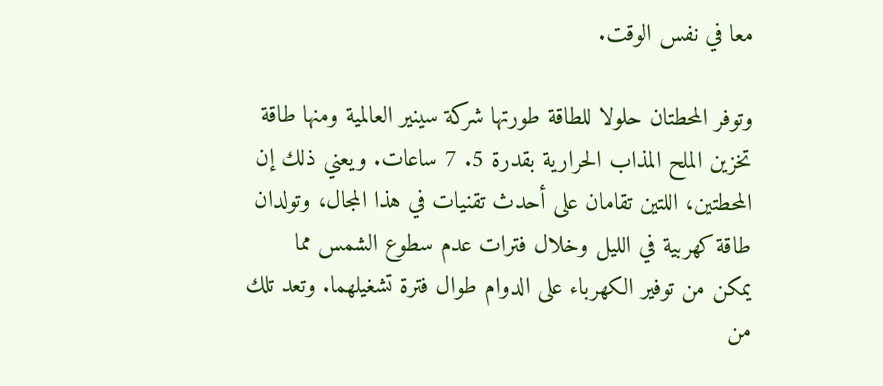معا في نفس الوقت.

وتوفر المحطتان حلولا للطاقة طورتها شركة سينير العالمية ومنها طاقة تخزين الملح المذاب الحرارية بقدرة 5. 7 ساعات. ويعني ذلك إن المحطتين، اللتين تقامان على أحدث تقنيات في هذا المجال، وتولدان طاقة كهربية في الليل وخلال فترات عدم سطوع الشمس مما يمكن من توفير الكهرباء على الدوام طوال فترة تشغيلهما. وتعد تلك من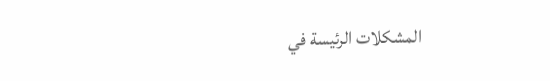المشكلات الرئيسة في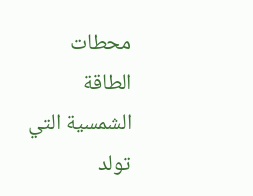محطات الطاقة الشمسية التي تولد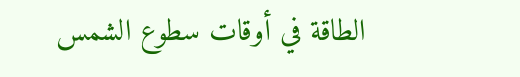الطاقة في أوقات سطوع الشمس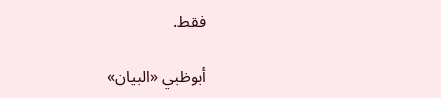فقط.

أبوظبي «البيان»